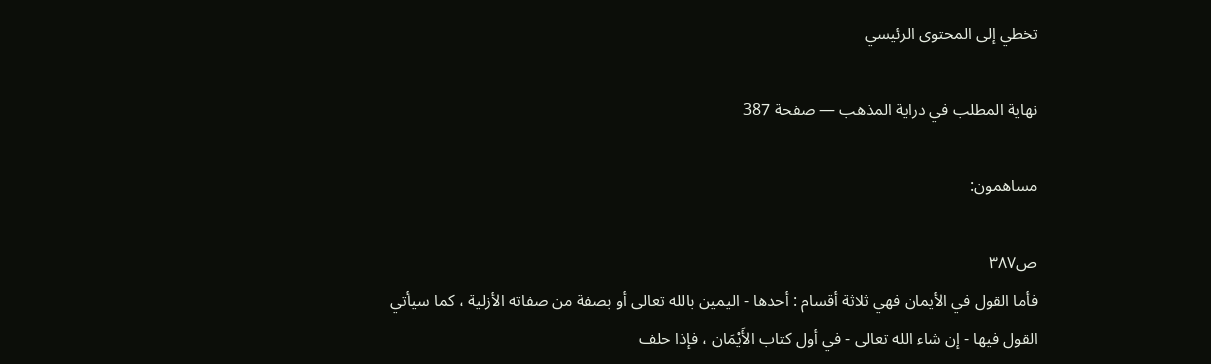تخطي إلى المحتوى الرئيسي

نهاية المطلب في دراية المذهب — صفحة 387

مساهمون:

ص٣٨٧
فأما القول في الأيمان فهي ثلاثة أقسام : أحدها - اليمين بالله تعالى أو بصفة من صفاته الأزلية ، كما سيأتي القول فيها - إن شاء الله تعالى - في أول كتاب الأَيْمَان ، فإذا حلف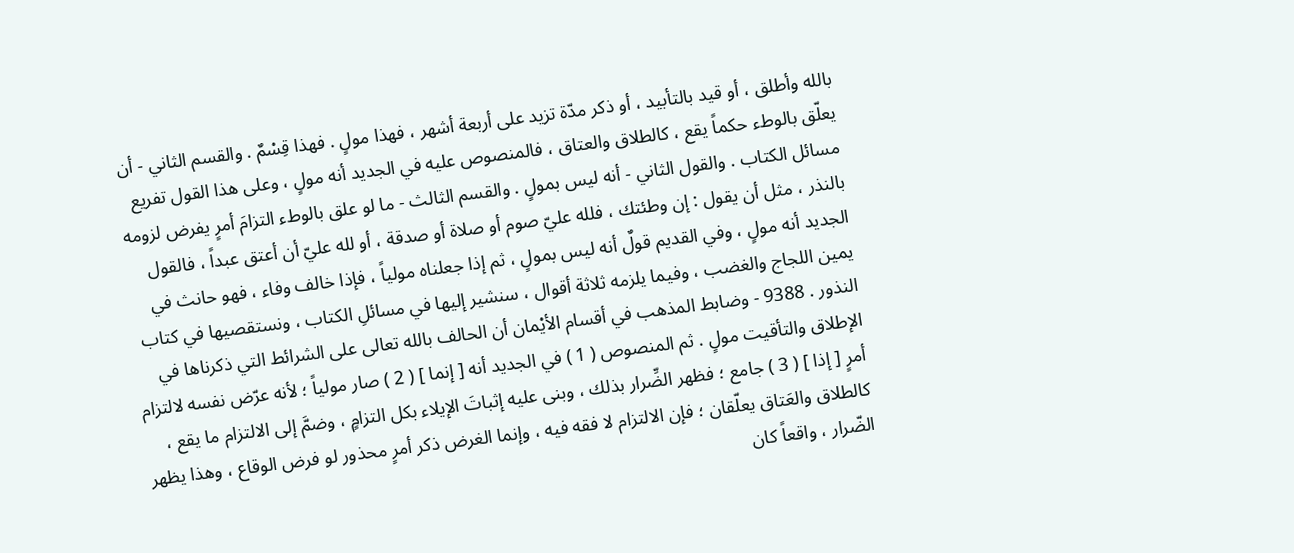بالله وأطلق ، أو قيد بالتأبيد ، أو ذكر مدّة تزيد على أربعة أشهر ، فهذا مولٍ . فهذا قِسْمٌ . والقسم الثاني - أن يعلّق بالوطء حكماً يقع ، كالطلاق والعتاق ، فالمنصوص عليه في الجديد أنه مولٍ ، وعلى هذا القول تفريع مسائل الكتاب . والقول الثاني - أنه ليس بمولٍ . والقسم الثالث - ما لو علق بالوطء التزامَ أمرٍ يفرض لزومه بالنذر ، مثل أن يقول : إن وطئتك ، فلله عليّ صوم أو صلاة أو صدقة ، أو لله عليّ أن أعتق عبداً ، فالقول الجديد أنه مولٍ ، وفي القديم قولٌ أنه ليس بمولٍ ، ثم إذا جعلناه مولياً ، فإذا خالف وفاء ، فهو حانث في يمين اللجاج والغضب ، وفيما يلزمه ثلاثة أقوال ، سنشير إليها في مسائلِ الكتاب ، ونستقصيها في كتاب النذور . 9388 - وضابط المذهب في أقسام الأيْمان أن الحالف بالله تعالى على الشرائط التي ذكرناها في الإطلاق والتأقيت مولٍ . ثم المنصوص ( 1 ) في الجديد أنه [ إنما ] ( 2 ) صار مولياً ؛ لأنه عرّض نفسه لالتزام أمرٍ [ إذا ] ( 3 ) جامع ؛ فظهر الضِّرار بذلك ، وبنى عليه إثباتَ الإيلاء بكل التزامٍ ، وضمَّ إلى الالتزام ما يقع ، كالطلاق والعَتاق يعلّقان ؛ فإن الالتزام لا فقه فيه ، وإنما الغرض ذكر أمرٍ محذور لو فرض الوقاع ، وهذا يظهر الضّرار ، واقعاً كان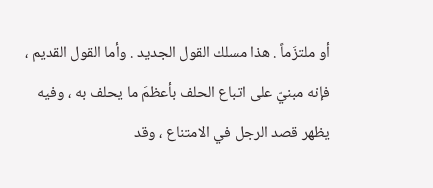أو ملتزَماً . هذا مسلك القول الجديد . وأما القول القديم ، فإنه مبنيّ على اتباع الحلف بأعظمَ ما يحلف به ، وفيه يظهر قصد الرجل في الامتناع ، وقد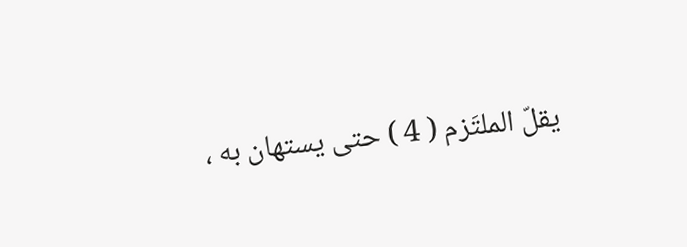يقلّ الملتَزم ( 4 ) حتى يستهان به ،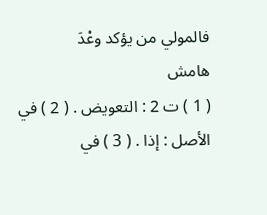فالمولي من يؤكد وعْدَ
هامش
( 1 ) ت 2 : التعويض . ( 2 ) في الأصل : إذا . ( 3 ) في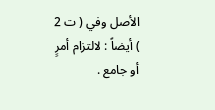الأصل وفي ( ت 2 ) أيضاً : لالتزام أمرٍ أو جامع .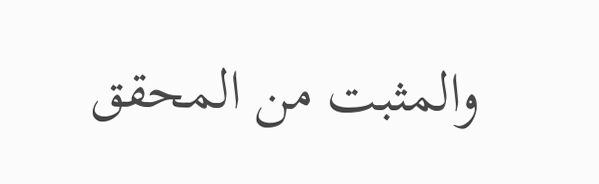والمثبت من المحقق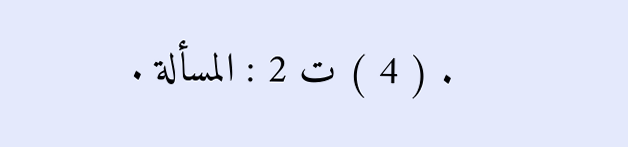. ( 4 ) ت 2 : المسألة .